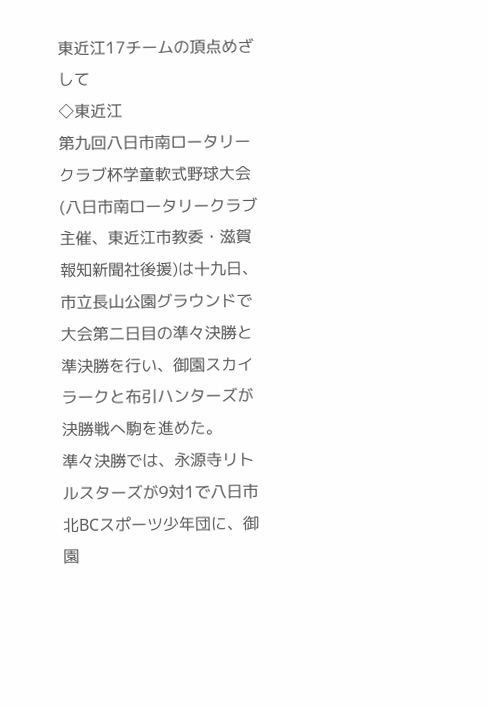東近江17チームの頂点めざして
◇東近江
第九回八日市南ロータリークラブ杯学童軟式野球大会(八日市南ロータリークラブ主催、東近江市教委・滋賀報知新聞社後援)は十九日、市立長山公園グラウンドで大会第二日目の準々決勝と準決勝を行い、御園スカイラークと布引ハンターズが決勝戦へ駒を進めた。
準々決勝では、永源寺リトルスターズが9対1で八日市北BCスポーツ少年団に、御園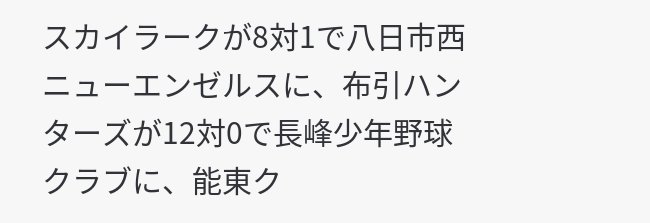スカイラークが8対1で八日市西ニューエンゼルスに、布引ハンターズが12対0で長峰少年野球クラブに、能東ク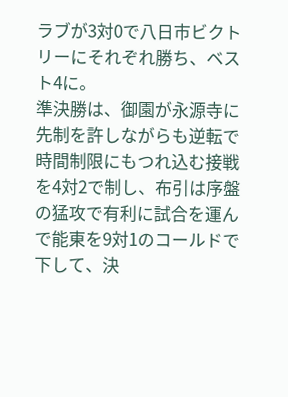ラブが3対0で八日市ビクトリーにそれぞれ勝ち、ベスト4に。
準決勝は、御園が永源寺に先制を許しながらも逆転で時間制限にもつれ込む接戦を4対2で制し、布引は序盤の猛攻で有利に試合を運んで能東を9対1のコールドで下して、決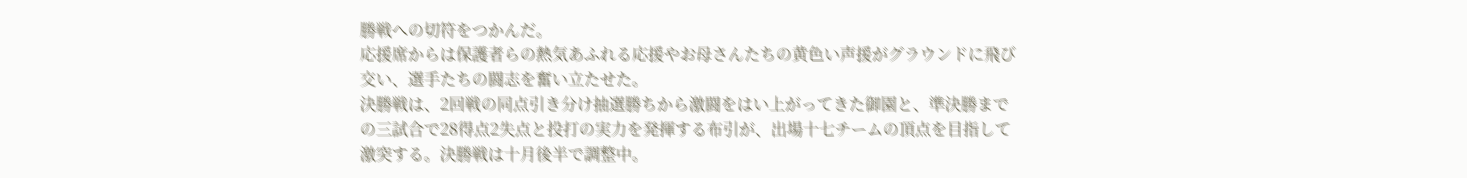勝戦への切符をつかんだ。
応援席からは保護者らの熱気あふれる応援やお母さんたちの黄色い声援がグラウンドに飛び交い、選手たちの闘志を奮い立たせた。
決勝戦は、2回戦の同点引き分け抽選勝ちから激闘をはい上がってきた御園と、準決勝までの三試合で28得点2失点と投打の実力を発揮する布引が、出場十七チームの頂点を目指して激突する。決勝戦は十月後半で調整中。